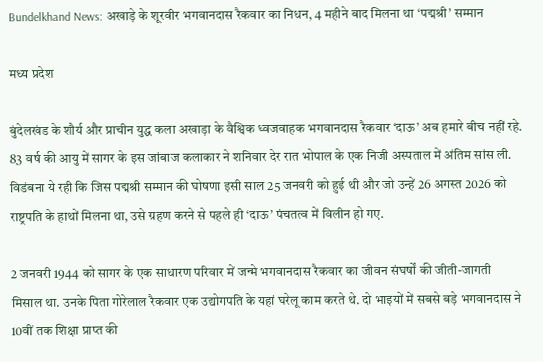Bundelkhand News: अखाड़े के शूरवीर भगवानदास रैकवार का निधन, 4 महीने बाद मिलना था ‘पद्मश्री’ सम्मान

मध्य प्रदेश

बुंदेलखंड के शौर्य और प्राचीन युद्ध कला अखाड़ा के वैश्विक ध्वजवाहक भगवानदास रैकवार ‘दाऊ’ अब हमारे बीच नहीं रहे. 83 वर्ष की आयु में सागर के इस जांबाज कलाकार ने शनिवार देर रात भोपाल के एक निजी अस्पताल में अंतिम सांस ली. विडंबना ये रही कि जिस पद्मश्री सम्मान की घोषणा इसी साल 25 जनवरी को हुई थी और जो उन्हें 26 अगस्त 2026 को राष्ट्रपति के हाथों मिलना था, उसे ग्रहण करने से पहले ही ‘दाऊ’ पंचतत्व में विलीन हो गए.

2 जनवरी 1944 को सागर के एक साधारण परिवार में जन्मे भगवानदास रैकवार का जीवन संघर्षों की जीती-जागती मिसाल था. उनके पिता गोरेलाल रैकवार एक उद्योगपति के यहां घरेलू काम करते थे. दो भाइयों में सबसे बड़े भगवानदास ने 10वीं तक शिक्षा प्राप्त की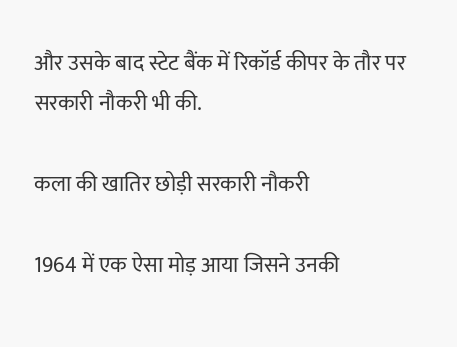और उसके बाद स्टेट बैंक में रिकॉर्ड कीपर के तौर पर सरकारी नौकरी भी की.

कला की खातिर छोड़ी सरकारी नौकरी

1964 में एक ऐसा मोड़ आया जिसने उनकी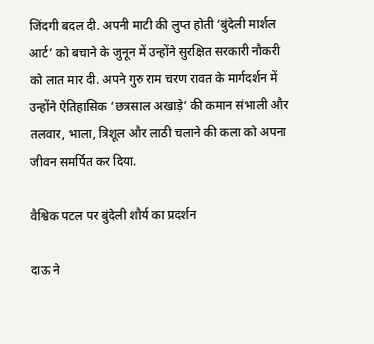जिंदगी बदल दी. अपनी माटी की लुप्त होती ‘बुंदेली मार्शल आर्ट’ को बचाने के जुनून में उन्होंने सुरक्षित सरकारी नौकरी को लात मार दी. अपने गुरु राम चरण रावत के मार्गदर्शन में उन्होंने ऐतिहासिक ‘छत्रसाल अखाड़े’ की कमान संभाली और तलवार, भाला, त्रिशूल और लाठी चलाने की कला को अपना जीवन समर्पित कर दिया.

वैश्विक पटल पर बुंदेली शौर्य का प्रदर्शन

दाऊ ने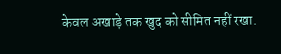केवल अखाड़े तक खुद को सीमित नहीं रखा.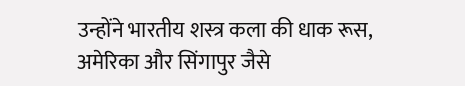उन्होंने भारतीय शस्त्र कला की धाक रूस, अमेरिका और सिंगापुर जैसे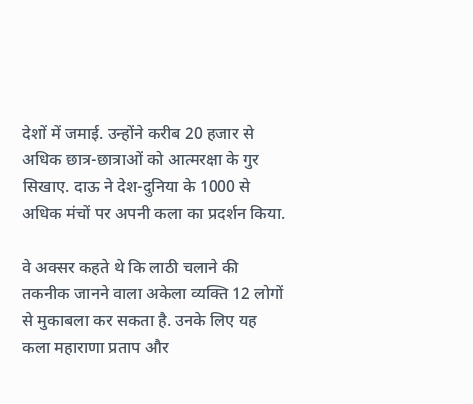देशों में जमाई. उन्होंने करीब 20 हजार से अधिक छात्र-छात्राओं को आत्मरक्षा के गुर सिखाए. दाऊ ने देश-दुनिया के 1000 से अधिक मंचों पर अपनी कला का प्रदर्शन किया.

वे अक्सर कहते थे कि लाठी चलाने की तकनीक जानने वाला अकेला व्यक्ति 12 लोगों से मुकाबला कर सकता है. उनके लिए यह कला महाराणा प्रताप और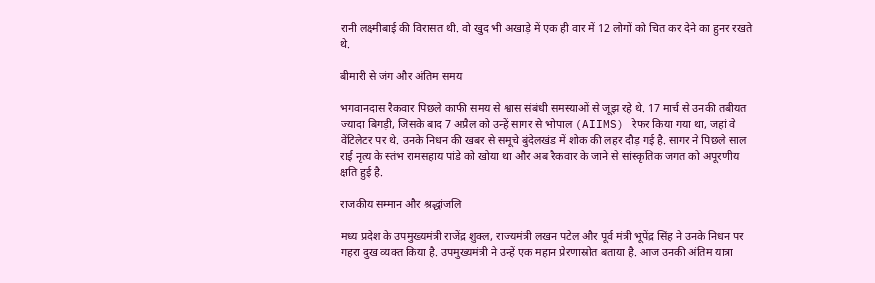रानी लक्ष्मीबाई की विरासत थी. वो खुद भी अखाड़े में एक ही वार में 12 लोगों को चित कर देने का हुनर रखते थे.

बीमारी से जंग और अंतिम समय

भगवानदास रैकवार पिछले काफी समय से श्वास संबंधी समस्याओं से जूझ रहे थे. 17 मार्च से उनकी तबीयत ज्यादा बिगड़ी, जिसके बाद 7 अप्रैल को उन्हें सागर से भोपाल (AIIMS) रेफर किया गया था, जहां वे वेंटिलेटर पर थे. उनके निधन की खबर से समूचे बुंदेलखंड में शोक की लहर दौड़ गई है. सागर ने पिछले साल राई नृत्य के स्तंभ रामसहाय पांडे को खोया था और अब रैकवार के जाने से सांस्कृतिक जगत को अपूरणीय क्षति हुई है.

राजकीय सम्मान और श्रद्धांजलि

मध्य प्रदेश के उपमुख्यमंत्री राजेंद्र शुक्ल, राज्यमंत्री लखन पटेल और पूर्व मंत्री भूपेंद्र सिंह ने उनके निधन पर गहरा दुख व्यक्त किया है. उपमुख्यमंत्री ने उन्हें एक महान प्रेरणास्रोत बताया है. आज उनकी अंतिम यात्रा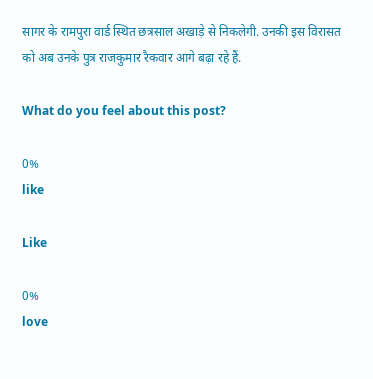सागर के रामपुरा वार्ड स्थित छत्रसाल अखाड़े से निकलेगी. उनकी इस विरासत को अब उनके पुत्र राजकुमार रैकवार आगे बढ़ा रहे हैं.

What do you feel about this post?

0%
like

Like

0%
love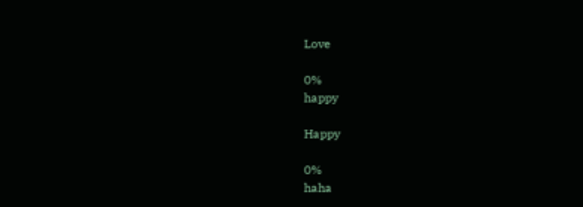Love

0%
happy

Happy

0%
haha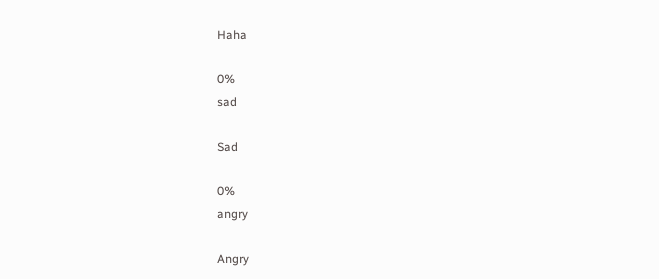Haha

0%
sad

Sad

0%
angry

Angry